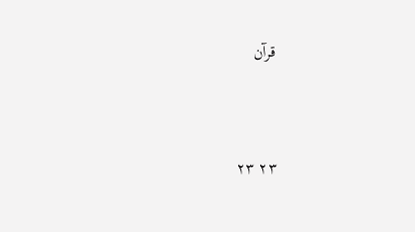قرآن



٢٣ ٢٣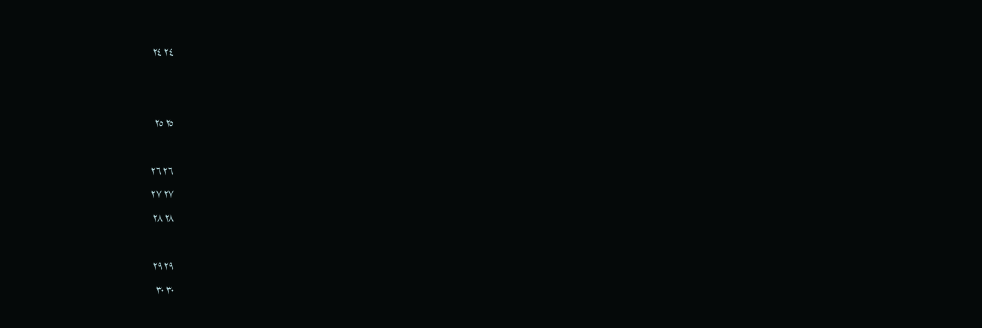٢٤ ٢٤


٢٥ ٢٥

٢٦ ٢٦
٢٧ ٢٧
٢٨ ٢٨

٢٩ ٢٩
٣٠ ٣٠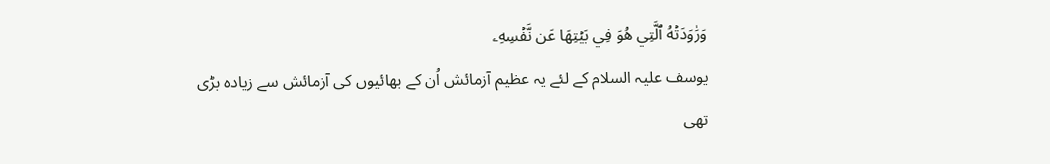وَرَٰوَدَتۡهُ ٱلَّتِي هُوَ فِي بَيۡتِهَا عَن نَّفۡسِهِۦ
یوسف علیہ السلام کے لئے یہ عظیم آزمائش اُن کے بھائیوں کی آزمائش سے زیادہ بڑی تھی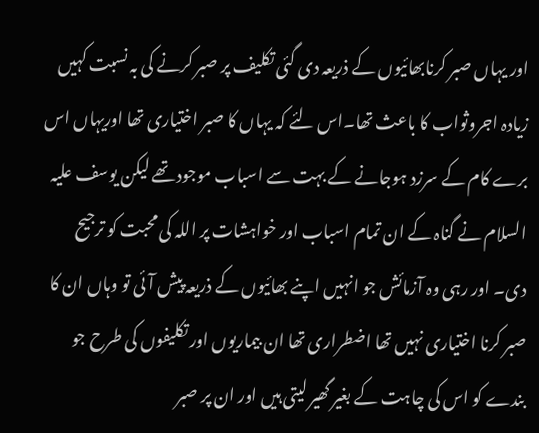اور یہاں صبر کرنابھائیوں کے ذریعہ دی گئی تکلیف پر صبر کرنے کی بہ نسبت کہیں زیادہ اجروثواب کا باعث تھا۔اس لئے کہ یہاں کا صبر اختیاری تھا اوریہاں اس برے کام کے سرزد ہوجانے کے بہت سے اسباب موجود تھے لیکن یوسف علیہ السلام نے گناہ کے ان تمام اسباب اور خواہشات پر اللہ کی محبت کو ترجیح دی۔ اور رہی وہ آزمائش جو انہیں اپنے بھائیوں کے ذریعہ پیش آئی تو وہاں ان کا صبر کرنا اختیاری نہیں تھا اضطراری تھا ان بیماریوں اور تکلیفوں کی طرح جو بندے کو اس کی چاہت کے بغیر گھیر لیتی ہیں اور ان پر صبر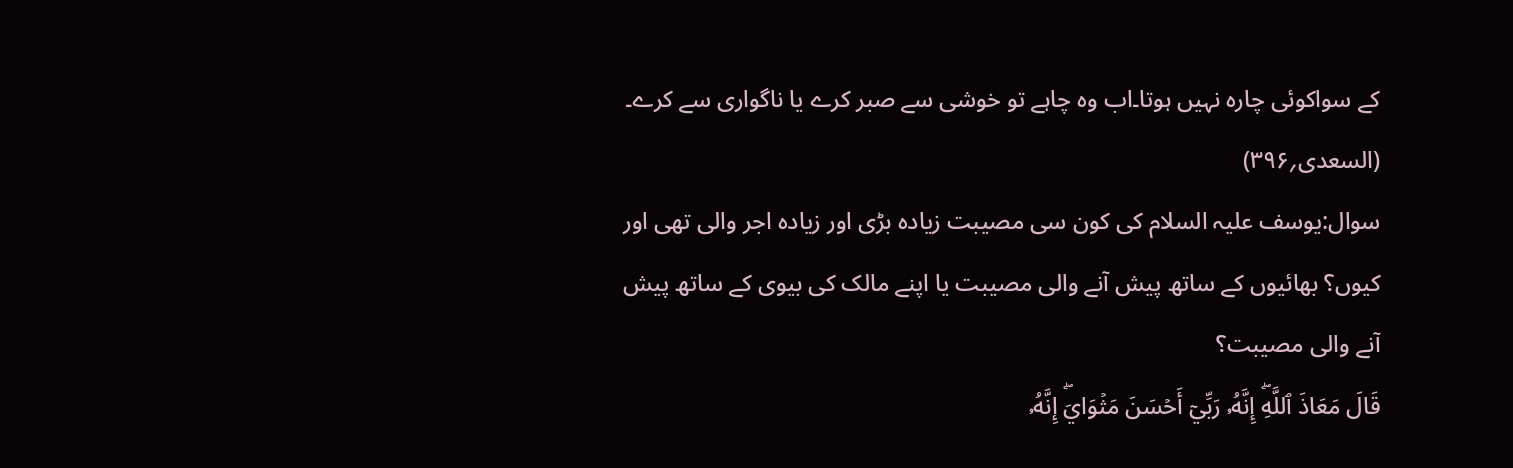کے سواکوئی چارہ نہیں ہوتا۔اب وہ چاہے تو خوشی سے صبر کرے یا ناگواری سے کرے۔ (السعدی؍۳۹۶)
سوال:یوسف علیہ السلام کی کون سی مصیبت زیادہ بڑی اور زیادہ اجر والی تھی اور کیوں؟ بھائیوں کے ساتھ پیش آنے والی مصیبت یا اپنے مالک کی بیوی کے ساتھ پیش آنے والی مصیبت؟
قَالَ مَعَاذَ ٱللَّهِۖ إِنَّهُۥ رَبِّيٓ أَحۡسَنَ مَثۡوَايَۖ إِنَّهُۥ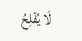لَا يُفۡلِحُ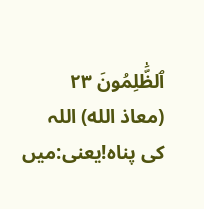ٱلظَّٰلِمُونَ ٢٣
(معاذ الله) اللہ کی پناہ!یعنی:میں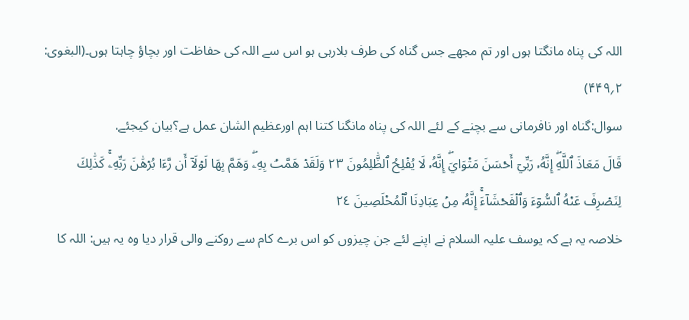اللہ کی پناہ مانگتا ہوں اور تم مجھے جس گناہ کی طرف بلارہی ہو اس سے اللہ کی حفاظت اور بچاؤ چاہتا ہوں۔(البغوی: ۲؍۴۴۹)
سوال:گناہ اور نافرمانی سے بچنے کے لئے اللہ کی پناہ مانگنا کتنا اہم اورعظیم الشان عمل ہے؟بیان کیجئے.
قَالَ مَعَاذَ ٱللَّهِۖ إِنَّهُۥ رَبِّيٓ أَحۡسَنَ مَثۡوَايَۖ إِنَّهُۥ لَا يُفۡلِحُ ٱلظَّٰلِمُونَ ٢٣ وَلَقَدۡ هَمَّتۡ بِهِۦۖ وَهَمَّ بِهَا لَوۡلَآ أَن رَّءَا بُرۡهَٰنَ رَبِّهِۦۚ كَذَٰلِكَ لِنَصۡرِفَ عَنۡهُ ٱلسُّوٓءَ وَٱلۡفَحۡشَآءَۚ إِنَّهُۥ مِنۡ عِبَادِنَا ٱلۡمُخۡلَصِينَ ٢٤
خلاصہ یہ ہے کہ یوسف علیہ السلام نے اپنے لئے جن چیزوں کو اس برے کام سے روکنے والی قرار دیا وہ یہ ہیں: اللہ کا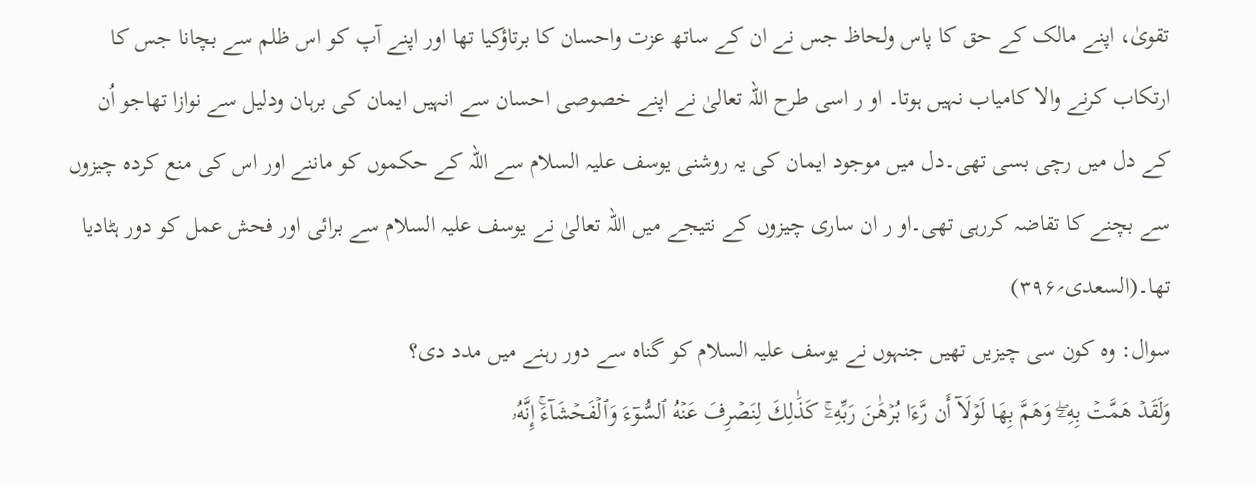تقویٰ، اپنے مالک کے حق کا پاس ولحاظ جس نے ان کے ساتھ عزت واحسان کا برتاؤکیا تھا اور اپنے آپ کو اس ظلم سے بچانا جس کا ارتکاب کرنے والا کامیاب نہیں ہوتا۔ او ر اسی طرح اللہ تعالیٰ نے اپنے خصوصی احسان سے انہیں ایمان کی برہان ودلیل سے نوازا تھاجو اُن کے دل میں رچی بسی تھی۔دل میں موجود ایمان کی یہ روشنی یوسف علیہ السلام سے اللہ کے حکموں کو ماننے اور اس کی منع کردہ چیزوں سے بچنے کا تقاضہ کررہی تھی۔او ر ان ساری چیزوں کے نتیجے میں اللہ تعالیٰ نے یوسف علیہ السلام سے برائی اور فحش عمل کو دور ہٹادیا تھا۔(السعدی؍۳۹۶)
سوال: وہ کون سی چیزیں تھیں جنہوں نے یوسف علیہ السلام کو گناہ سے دور رہنے میں مدد دی؟
وَلَقَدۡ هَمَّتۡ بِهِۦۖ وَهَمَّ بِهَا لَوۡلَآ أَن رَّءَا بُرۡهَٰنَ رَبِّهِۦۚ كَذَٰلِكَ لِنَصۡرِفَ عَنۡهُ ٱلسُّوٓءَ وَٱلۡفَحۡشَآءَۚ إِنَّهُۥ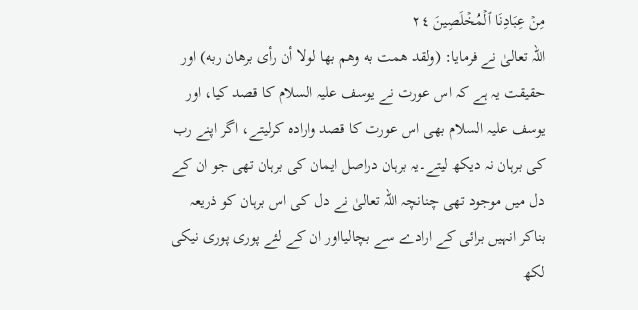مِنۡ عِبَادِنَا ٱلۡمُخۡلَصِينَ ٢٤
اللہ تعالیٰ نے فرمایا: (ولقد همت به وهم بها لولا أن رأى برهان ربه) اور حقیقت یہ ہے کہ اس عورت نے یوسف علیہ السلام کا قصد کیا، اور یوسف علیہ السلام بھی اس عورت کا قصد وارادہ کرلیتے، اگر اپنے رب کی برہان نہ دیکھ لیتے۔یہ برہان دراصل ایمان کی برہان تھی جو ان کے دل میں موجود تھی چنانچہ اللہ تعالیٰ نے دل کی اس برہان کو ذریعہ بناکر انہیں برائی کے ارادے سے بچالیااور ان کے لئے پوری پوری نیکی لکھ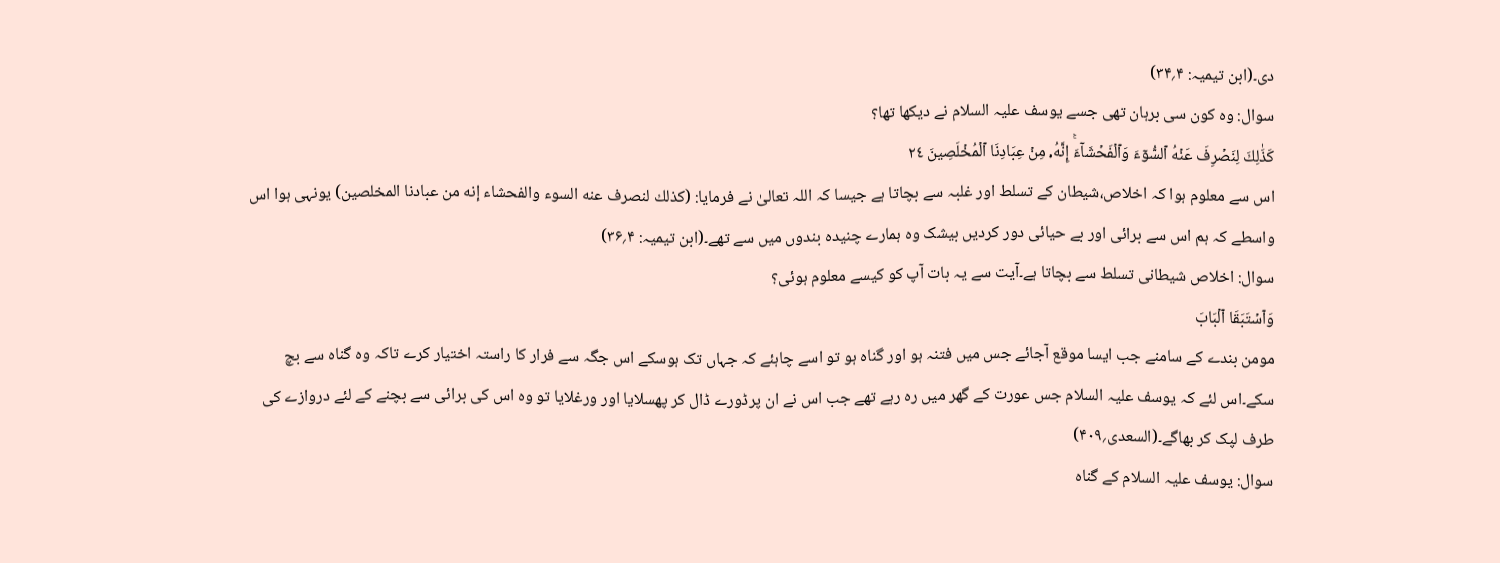دی۔(ابن تیمیہ: ۴؍۳۴)
سوال: وہ کون سی برہان تھی جسے یوسف علیہ السلام نے دیکھا تھا؟
كَذَٰلِكَ لِنَصۡرِفَ عَنۡهُ ٱلسُّوٓءَ وَٱلۡفَحۡشَآءَۚ إِنَّهُۥ مِنۡ عِبَادِنَا ٱلۡمُخۡلَصِينَ ٢٤
اس سے معلوم ہوا کہ اخلاص،شیطان کے تسلط اور غلبہ سے بچاتا ہے جیسا کہ اللہ تعالیٰ نے فرمایا: (كذلك لنصرف عنه السوء والفحشاء إنه من عبادنا المخلصين) یونہی ہوا اس واسطے کہ ہم اس سے برائی اور بے حیائی دور کردیں بیشک وہ ہمارے چنیدہ بندوں میں سے تھے۔(ابن تیمیہ: ۴؍۳۶)
سوال: اخلاص شیطانی تسلط سے بچاتا ہے۔آیت سے یہ بات آپ کو کیسے معلوم ہوئی؟
وَٱسۡتَبَقَا ٱلۡبَابَ
مومن بندے کے سامنے جب ایسا موقع آجائے جس میں فتنہ ہو اور گناہ ہو تو اسے چاہئے کہ جہاں تک ہوسکے اس جگہ سے فرار کا راستہ اختیار کرے تاکہ وہ گناہ سے بچ سکے۔اس لئے کہ یوسف علیہ السلام جس عورت کے گھر میں رہ رہے تھے جب اس نے ان پرڈورے ڈال کر پھسلایا اور ورغلایا تو وہ اس کی برائی سے بچنے کے لئے دروازے کی طرف لپک کر بھاگے۔(السعدی؍۴۰۹)
سوال: یوسف علیہ السلام کے گناہ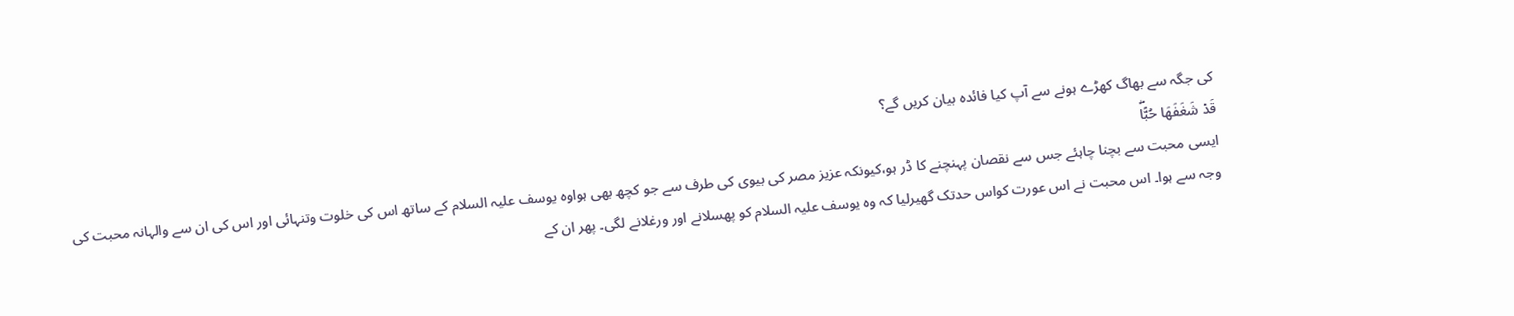کی جگہ سے بھاگ کھڑے ہونے سے آپ کیا فائدہ بیان کریں گے؟
قَدۡ شَغَفَهَا حُبًّاۖ
ایسی محبت سے بچنا چاہئے جس سے نقصان پہنچنے کا ڈر ہو،کیونکہ عزیز مصر کی بیوی کی طرف سے جو کچھ بھی ہواوہ یوسف علیہ السلام کے ساتھ اس کی خلوت وتنہائی اور اس کی ان سے والہانہ محبت کی وجہ سے ہوا۔ اس محبت نے اس عورت کواس حدتک گھیرلیا کہ وہ یوسف علیہ السلام کو پھسلانے اور ورغلانے لگی۔ پھر ان کے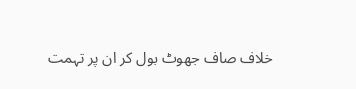خلاف صاف جھوٹ بول کر ان پر تہمت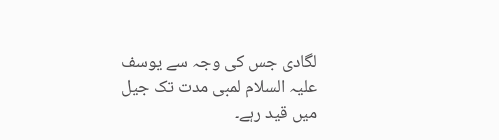لگادی جس کی وجہ سے یوسف علیہ السلام لمبی مدت تک جیل میں قید رہے۔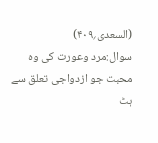(السعدی؍۴۰۹)
سوال:مرد وعورت کی وہ محبت جو ازدواجی تعلق سے ہٹ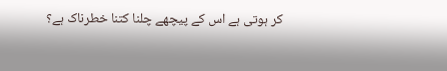کر ہوتی ہے اس کے پیچھے چلنا کتنا خطرناک ہے؟